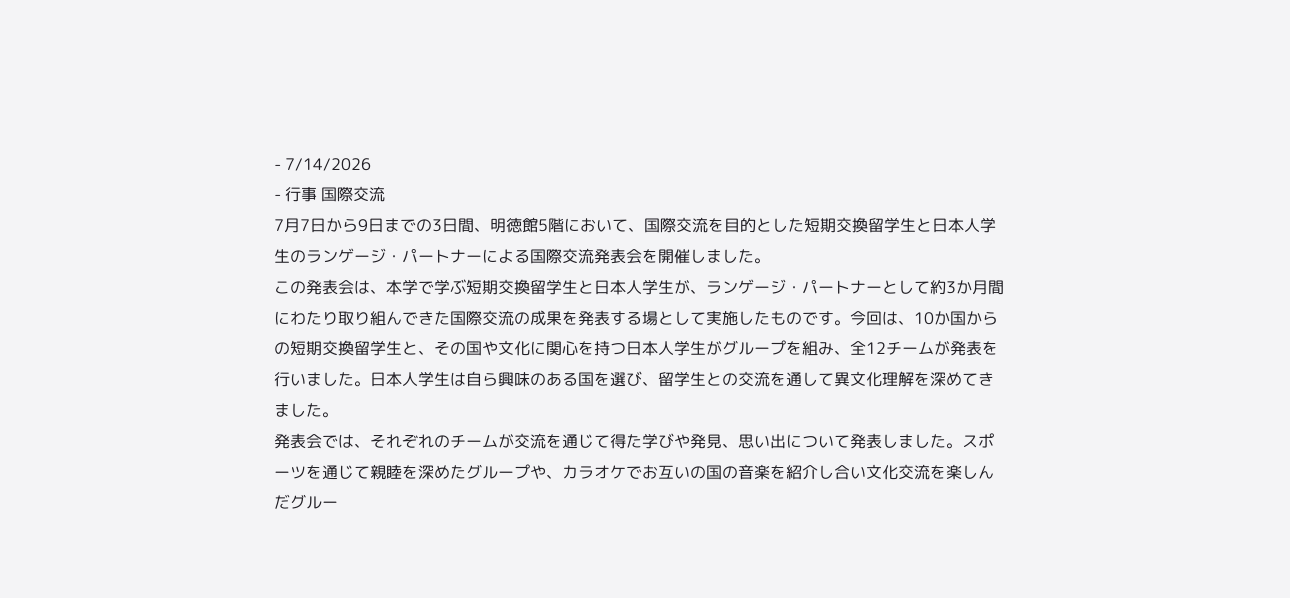- 7/14/2026
- 行事 国際交流
7月7日から9日までの3日間、明徳館5階において、国際交流を目的とした短期交換留学生と日本人学生のランゲージ・パートナーによる国際交流発表会を開催しました。
この発表会は、本学で学ぶ短期交換留学生と日本人学生が、ランゲージ・パートナーとして約3か月間にわたり取り組んできた国際交流の成果を発表する場として実施したものです。今回は、10か国からの短期交換留学生と、その国や文化に関心を持つ日本人学生がグループを組み、全12チームが発表を行いました。日本人学生は自ら興味のある国を選び、留学生との交流を通して異文化理解を深めてきました。
発表会では、それぞれのチームが交流を通じて得た学びや発見、思い出について発表しました。スポーツを通じて親睦を深めたグループや、カラオケでお互いの国の音楽を紹介し合い文化交流を楽しんだグルー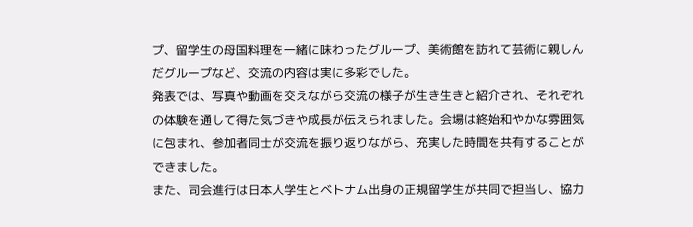プ、留学生の母国料理を一緒に味わったグループ、美術館を訪れて芸術に親しんだグループなど、交流の内容は実に多彩でした。
発表では、写真や動画を交えながら交流の様子が生き生きと紹介され、それぞれの体験を通して得た気づきや成長が伝えられました。会場は終始和やかな雰囲気に包まれ、参加者同士が交流を振り返りながら、充実した時間を共有することができました。
また、司会進行は日本人学生とベトナム出身の正規留学生が共同で担当し、協力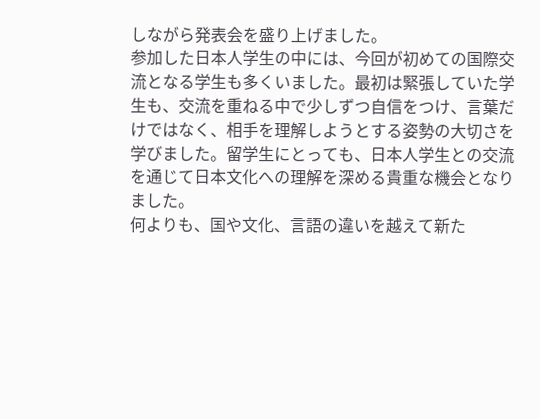しながら発表会を盛り上げました。
参加した日本人学生の中には、今回が初めての国際交流となる学生も多くいました。最初は緊張していた学生も、交流を重ねる中で少しずつ自信をつけ、言葉だけではなく、相手を理解しようとする姿勢の大切さを学びました。留学生にとっても、日本人学生との交流を通じて日本文化への理解を深める貴重な機会となりました。
何よりも、国や文化、言語の違いを越えて新た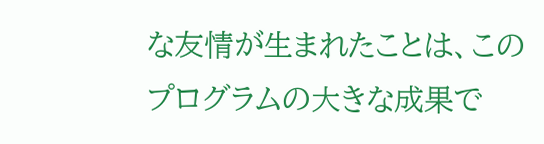な友情が生まれたことは、このプログラムの大きな成果で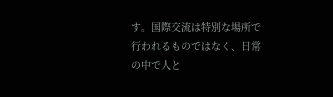す。国際交流は特別な場所で行われるものではなく、日常の中で人と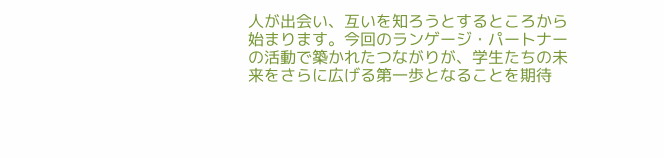人が出会い、互いを知ろうとするところから始まります。今回のランゲージ・パートナーの活動で築かれたつながりが、学生たちの未来をさらに広げる第一歩となることを期待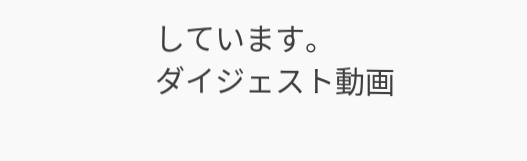しています。
ダイジェスト動画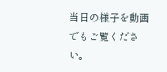当日の様子を動画でもご覧ください。